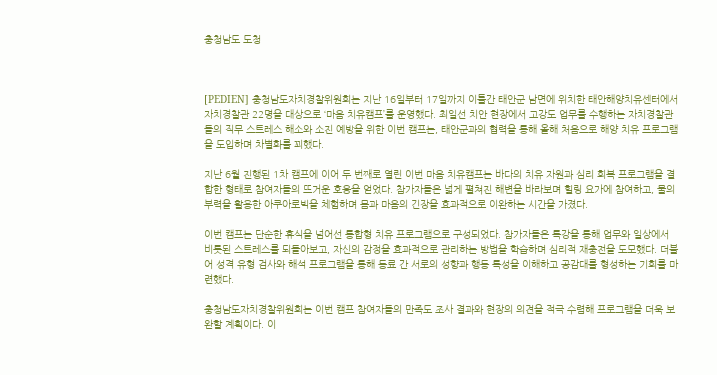충청남도 도청



[PEDIEN] 충청남도자치경찰위원회는 지난 16일부터 17일까지 이틀간 태안군 남면에 위치한 태안해양치유센터에서 자치경찰관 22명을 대상으로 ‘마음 치유캠프’를 운영했다. 최일선 치안 현장에서 고강도 업무를 수행하는 자치경찰관들의 직무 스트레스 해소와 소진 예방을 위한 이번 캠프는, 태안군과의 협력을 통해 올해 처음으로 해양 치유 프로그램을 도입하며 차별화를 꾀했다.

지난 6월 진행된 1차 캠프에 이어 두 번째로 열린 이번 마음 치유캠프는 바다의 치유 자원과 심리 회복 프로그램을 결합한 형태로 참여자들의 뜨거운 호응을 얻었다. 참가자들은 넓게 펼쳐진 해변을 바라보며 힐링 요가에 참여하고, 물의 부력을 활용한 아쿠아로빅을 체험하며 몸과 마음의 긴장을 효과적으로 이완하는 시간을 가졌다.

이번 캠프는 단순한 휴식을 넘어선 통합형 치유 프로그램으로 구성되었다. 참가자들은 특강을 통해 업무와 일상에서 비롯된 스트레스를 되돌아보고, 자신의 감정을 효과적으로 관리하는 방법을 학습하며 심리적 재충전을 도모했다. 더불어 성격 유형 검사와 해석 프로그램을 통해 동료 간 서로의 성향과 행동 특성을 이해하고 공감대를 형성하는 기회를 마련했다.

충청남도자치경찰위원회는 이번 캠프 참여자들의 만족도 조사 결과와 현장의 의견을 적극 수렴해 프로그램을 더욱 보완할 계획이다. 이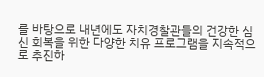를 바탕으로 내년에도 자치경찰관들의 건강한 심신 회복을 위한 다양한 치유 프로그램을 지속적으로 추진하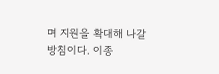며 지원을 확대해 나갈 방침이다. 이종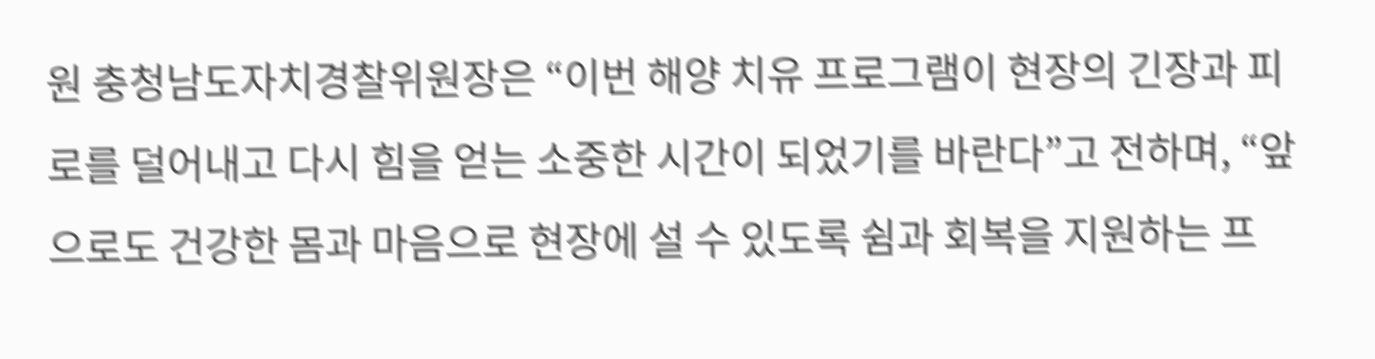원 충청남도자치경찰위원장은 “이번 해양 치유 프로그램이 현장의 긴장과 피로를 덜어내고 다시 힘을 얻는 소중한 시간이 되었기를 바란다”고 전하며, “앞으로도 건강한 몸과 마음으로 현장에 설 수 있도록 쉼과 회복을 지원하는 프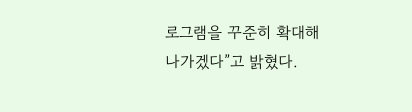로그램을 꾸준히 확대해 나가겠다”고 밝혔다.